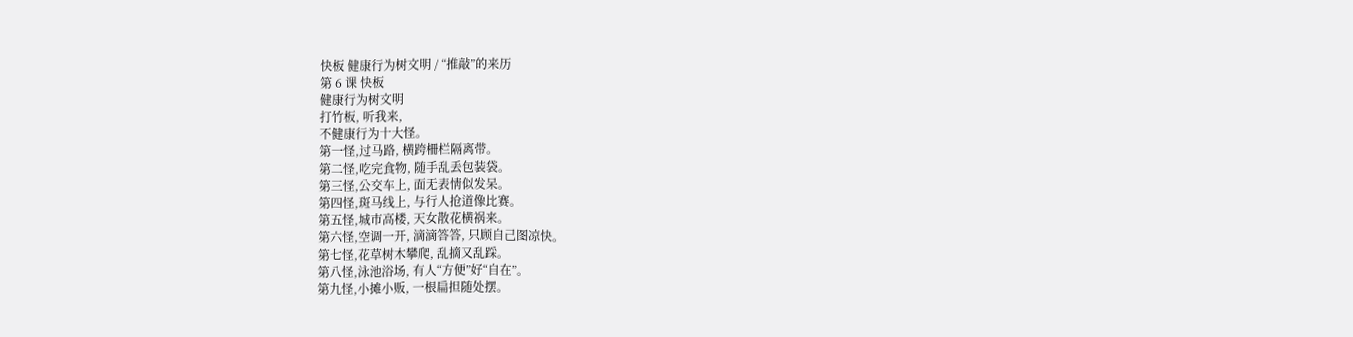快板 健康行为树文明 / “推敲”的来历
第 6 课 快板
健康行为树文明
打竹板, 听我来,
不健康行为十大怪。
第一怪,过马路, 横跨柵栏隔离带。
第二怪,吃完食物, 随手乱丢包装袋。
第三怪,公交车上, 面无表情似发呆。
第四怪,斑马线上, 与行人抢道像比赛。
第五怪,城市高楼, 天女散花横祸来。
第六怪,空调一开, 滴滴答答, 只顾自己图凉快。
第七怪,花草树木攀爬, 乱摘又乱踩。
第八怪,泳池浴场, 有人“方便”好“自在”。
第九怪,小摊小贩, 一根扁担随处摆。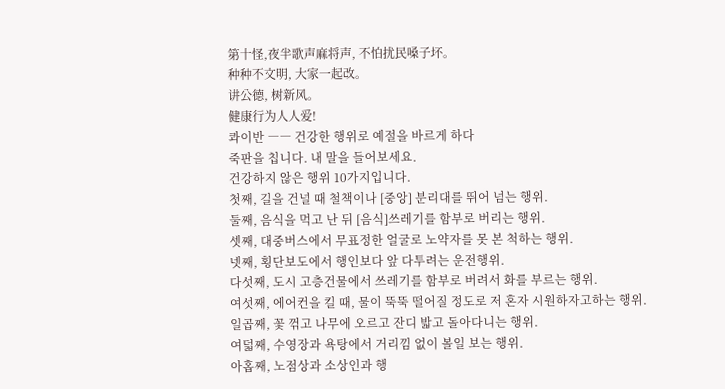第十怪,夜半歌声麻将声, 不怕扰民嗓子坏。
种种不文明, 大家一起改。
讲公德, 树新风。
健康行为人人爱!
콰이반 ―― 건강한 행위로 예절을 바르게 하다
죽판을 칩니다. 내 말을 들어보세요.
건강하지 않은 행위 10가지입니다.
첫째, 길을 건널 때 철책이나 [중앙] 분리대를 뛰어 넘는 행위.
둘째, 음식을 먹고 난 뒤 [음식]쓰레기를 함부로 버리는 행위.
셋째, 대중버스에서 무표정한 얼굴로 노약자를 못 본 척하는 행위.
넷째, 횡단보도에서 행인보다 앞 다투려는 운전행위.
다섯째, 도시 고층건물에서 쓰레기를 함부로 버려서 화를 부르는 행위.
여섯째, 에어컨을 킬 때, 물이 뚝뚝 떨어질 정도로 저 혼자 시원하자고하는 행위.
일곱째, 꽃 꺾고 나무에 오르고 잔디 밟고 돌아다니는 행위.
여덟째, 수영장과 욕탕에서 거리낌 없이 볼일 보는 행위.
아홉째, 노점상과 소상인과 행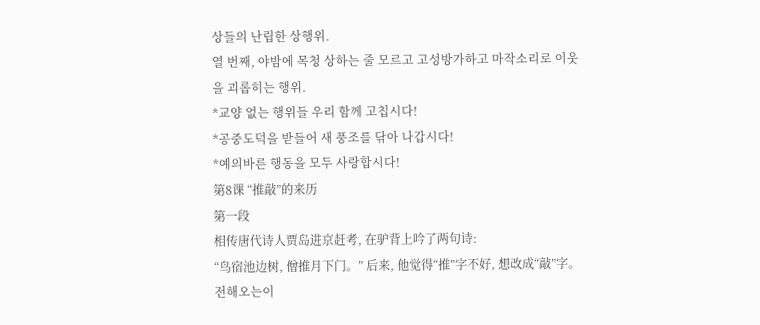상들의 난립한 상행위.
열 번째, 야밤에 목청 상하는 줄 모르고 고성방가하고 마작소리로 이웃을 괴롭히는 행위.
*교양 없는 행위들 우리 함께 고칩시다!
*공중도덕을 받들어 새 풍조를 닦아 나갑시다!
*예의바른 행동을 모두 사랑합시다!
第8课 “推敲”的来历
第一段
相传唐代诗人贾岛进京赶考, 在驴背上吟了两句诗:
“鸟宿池边树, 僧推月下门。” 后来, 他觉得“推”字不好, 想改成“敲”字。
전해오는이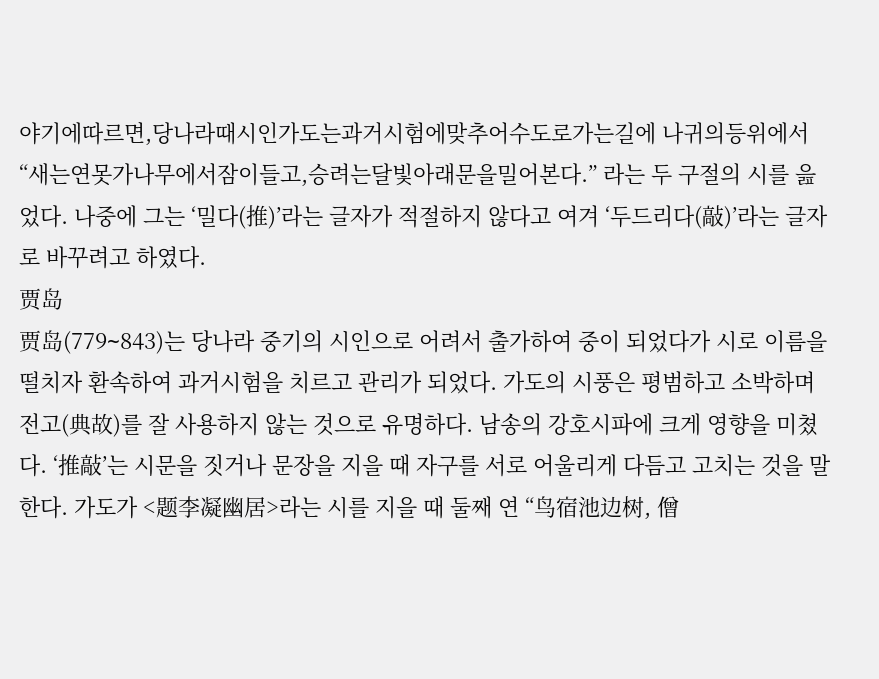야기에따르면,당나라때시인가도는과거시험에맞추어수도로가는길에 나귀의등위에서“새는연못가나무에서잠이들고,승려는달빛아래문을밀어본다.” 라는 두 구절의 시를 읊었다. 나중에 그는 ‘밀다(推)’라는 글자가 적절하지 않다고 여겨 ‘두드리다(敲)’라는 글자로 바꾸려고 하였다.
贾岛
贾岛(779∼843)는 당나라 중기의 시인으로 어려서 출가하여 중이 되었다가 시로 이름을 떨치자 환속하여 과거시험을 치르고 관리가 되었다. 가도의 시풍은 평범하고 소박하며 전고(典故)를 잘 사용하지 않는 것으로 유명하다. 남송의 강호시파에 크게 영향을 미쳤다. ‘推敲’는 시문을 짓거나 문장을 지을 때 자구를 서로 어울리게 다듬고 고치는 것을 말한다. 가도가 <题李凝幽居>라는 시를 지을 때 둘째 연 “鸟宿池边树, 僧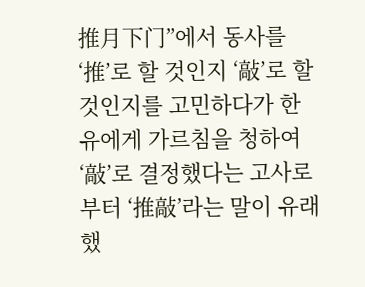推月下门”에서 동사를 ‘推’로 할 것인지 ‘敲’로 할 것인지를 고민하다가 한유에게 가르침을 청하여 ‘敲’로 결정했다는 고사로부터 ‘推敲’라는 말이 유래했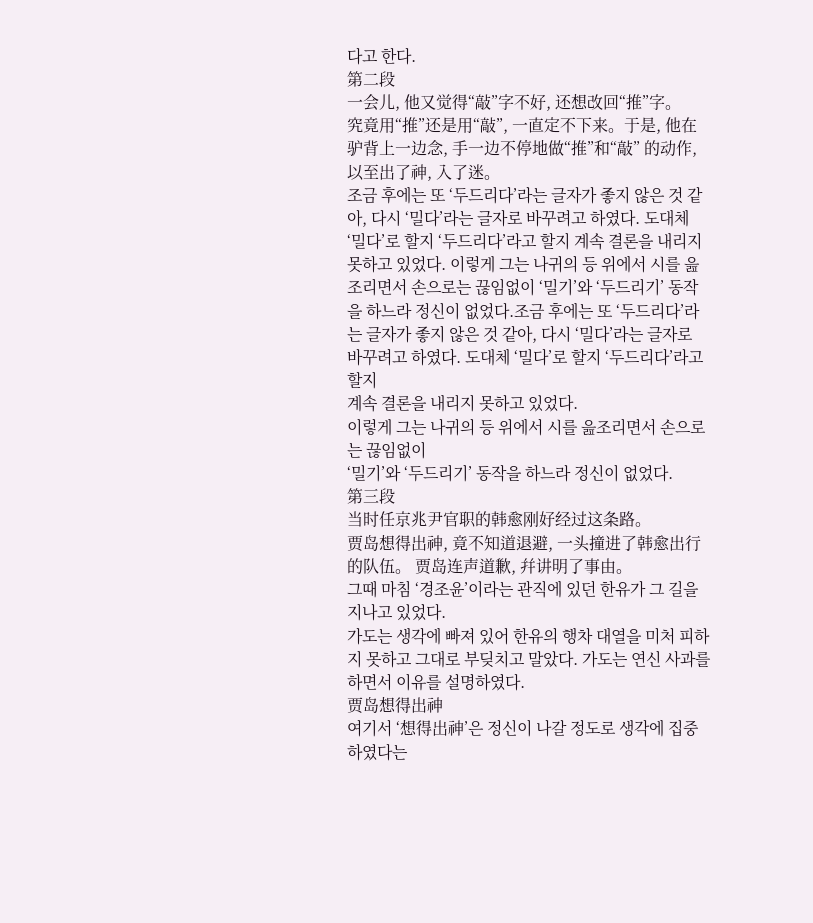다고 한다.
第二段
一会儿, 他又觉得“敲”字不好, 还想改回“推”字。
究竟用“推”还是用“敲”, 一直定不下来。于是, 他在驴背上一边念, 手一边不停地做“推”和“敲” 的动作, 以至出了神, 入了迷。
조금 후에는 또 ‘두드리다’라는 글자가 좋지 않은 것 같아, 다시 ‘밀다’라는 글자로 바꾸려고 하였다. 도대체 ‘밀다’로 할지 ‘두드리다’라고 할지 계속 결론을 내리지 못하고 있었다. 이렇게 그는 나귀의 등 위에서 시를 읊조리면서 손으로는 끊임없이 ‘밀기’와 ‘두드리기’ 동작을 하느라 정신이 없었다.조금 후에는 또 ‘두드리다’라는 글자가 좋지 않은 것 같아, 다시 ‘밀다’라는 글자로 바꾸려고 하였다. 도대체 ‘밀다’로 할지 ‘두드리다’라고 할지
계속 결론을 내리지 못하고 있었다.
이렇게 그는 나귀의 등 위에서 시를 읊조리면서 손으로는 끊임없이
‘밀기’와 ‘두드리기’ 동작을 하느라 정신이 없었다.
第三段
当时任京兆尹官职的韩愈刚好经过这条路。
贾岛想得出神, 竟不知道退避, 一头撞进了韩愈出行的队伍。 贾岛连声道歉, 幷讲明了事由。
그때 마침 ‘경조윤’이라는 관직에 있던 한유가 그 길을 지나고 있었다.
가도는 생각에 빠져 있어 한유의 행차 대열을 미처 피하지 못하고 그대로 부딪치고 말았다. 가도는 연신 사과를 하면서 이유를 설명하였다.
贾岛想得出神
여기서 ‘想得出神’은 정신이 나갈 정도로 생각에 집중하였다는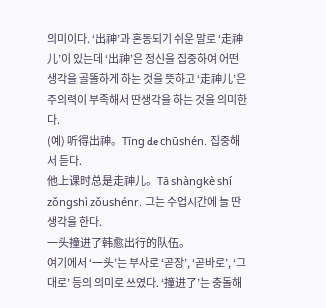의미이다. ‘出神’과 혼동되기 쉬운 말로 ‘走神儿’이 있는데 ‘出神’은 정신을 집중하여 어떤 생각을 골똘하게 하는 것을 뜻하고 ‘走神儿’은 주의력이 부족해서 딴생각을 하는 것을 의미한다.
(예) 听得出神。Tīng de chūshén. 집중해서 듣다.
他上课时总是走神儿。Tā shàngkè shí zǒngshì zǒushénr. 그는 수업시간에 늘 딴생각을 한다.
一头撞进了韩愈出行的队伍。
여기에서 ‘一头’는 부사로 ‘곧장’, ‘곧바로’, ‘그대로’ 등의 의미로 쓰였다. ‘撞进了’는 충돌해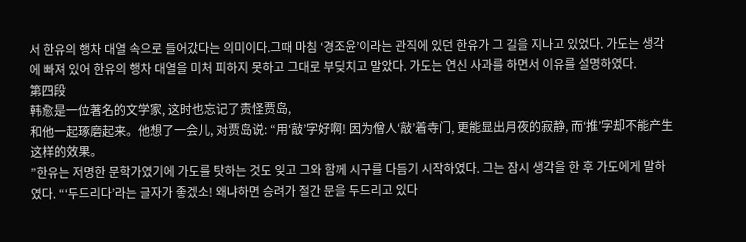서 한유의 행차 대열 속으로 들어갔다는 의미이다.그때 마침 ‘경조윤’이라는 관직에 있던 한유가 그 길을 지나고 있었다. 가도는 생각에 빠져 있어 한유의 행차 대열을 미처 피하지 못하고 그대로 부딪치고 말았다. 가도는 연신 사과를 하면서 이유를 설명하였다.
第四段
韩愈是一位著名的文学家, 这时也忘记了责怪贾岛,
和他一起琢磨起来。他想了一会儿, 对贾岛说: “用‘敲’字好啊! 因为僧人‘敲’着寺门, 更能显出月夜的寂静, 而‘推’字却不能产生这样的效果。
”한유는 저명한 문학가였기에 가도를 탓하는 것도 잊고 그와 함께 시구를 다듬기 시작하였다. 그는 잠시 생각을 한 후 가도에게 말하였다. “‘두드리다’라는 글자가 좋겠소! 왜냐하면 승려가 절간 문을 두드리고 있다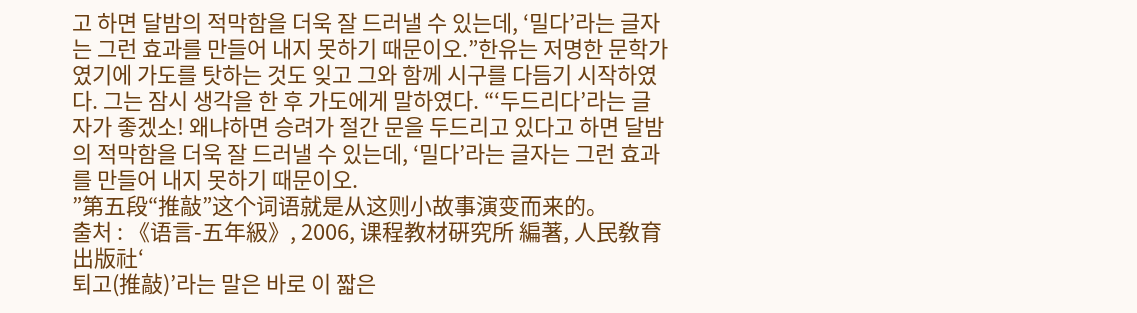고 하면 달밤의 적막함을 더욱 잘 드러낼 수 있는데, ‘밀다’라는 글자는 그런 효과를 만들어 내지 못하기 때문이오.”한유는 저명한 문학가였기에 가도를 탓하는 것도 잊고 그와 함께 시구를 다듬기 시작하였다. 그는 잠시 생각을 한 후 가도에게 말하였다. “‘두드리다’라는 글자가 좋겠소! 왜냐하면 승려가 절간 문을 두드리고 있다고 하면 달밤의 적막함을 더욱 잘 드러낼 수 있는데, ‘밀다’라는 글자는 그런 효과를 만들어 내지 못하기 때문이오.
”第五段“推敲”这个词语就是从这则小故事演变而来的。
출처 : 《语言-五年級》, 2006, 课程教材硏究所 編著, 人民敎育出版社‘
퇴고(推敲)’라는 말은 바로 이 짧은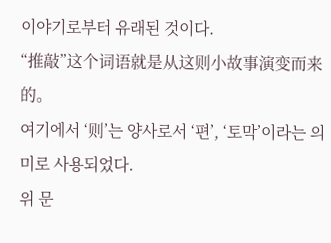이야기로부터 유래된 것이다.
“推敲”这个词语就是从这则小故事演变而来的。
여기에서 ‘则’는 양사로서 ‘편’, ‘토막’이라는 의미로 사용되었다.
위 문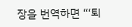장을 번역하면 “‘퇴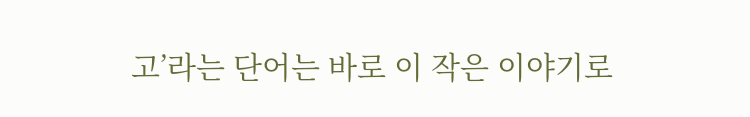고’라는 단어는 바로 이 작은 이야기로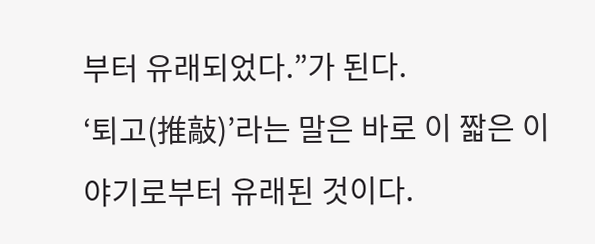부터 유래되었다.”가 된다.
‘퇴고(推敲)’라는 말은 바로 이 짧은 이야기로부터 유래된 것이다.